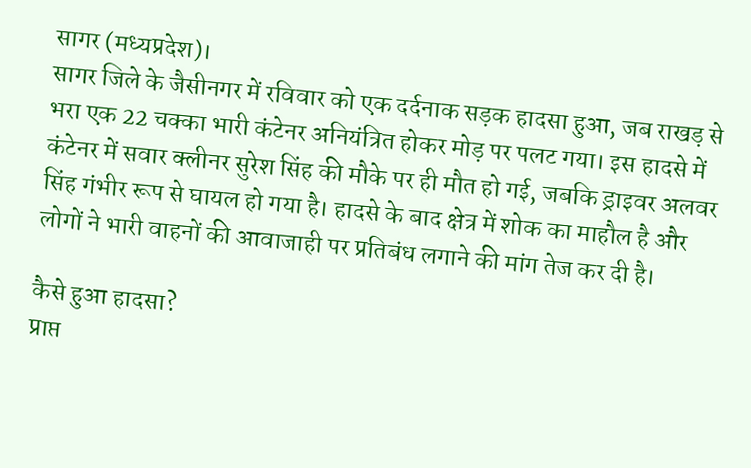सागर (मध्यप्रदेश)।
सागर जिले के जैसीनगर में रविवार को एक दर्दनाक सड़क हादसा हुआ, जब राखड़ से भरा एक 22 चक्का भारी कंटेनर अनियंत्रित होकर मोड़ पर पलट गया। इस हादसे में कंटेनर में सवार क्लीनर सुरेश सिंह की मौके पर ही मौत हो गई, जबकि ड्राइवर अलवर सिंह गंभीर रूप से घायल हो गया है। हादसे के बाद क्षेत्र में शोक का माहौल है और लोगों ने भारी वाहनों की आवाजाही पर प्रतिबंध लगाने की मांग तेज कर दी है।

कैसे हुआ हादसा?
प्राप्त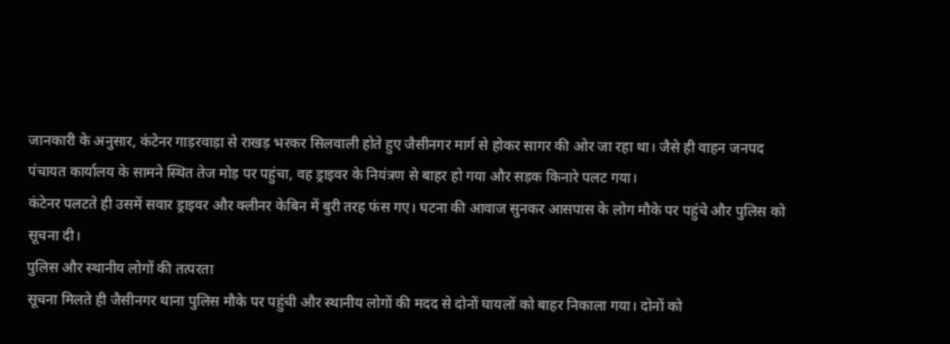जानकारी के अनुसार, कंटेनर गाड़रवाड़ा से राखड़ भरकर सिलवाली होते हुए जैसीनगर मार्ग से होकर सागर की ओर जा रहा था। जैसे ही वाहन जनपद पंचायत कार्यालय के सामने स्थित तेज मोड़ पर पहुंचा, वह ड्राइवर के नियंत्रण से बाहर हो गया और सड़क किनारे पलट गया।
कंटेनर पलटते ही उसमें सवार ड्राइवर और क्लीनर केबिन में बुरी तरह फंस गए। घटना की आवाज सुनकर आसपास के लोग मौके पर पहुंचे और पुलिस को सूचना दी।
पुलिस और स्थानीय लोगों की तत्परता
सूचना मिलते ही जैसीनगर थाना पुलिस मौके पर पहुंची और स्थानीय लोगों की मदद से दोनों घायलों को बाहर निकाला गया। दोनों को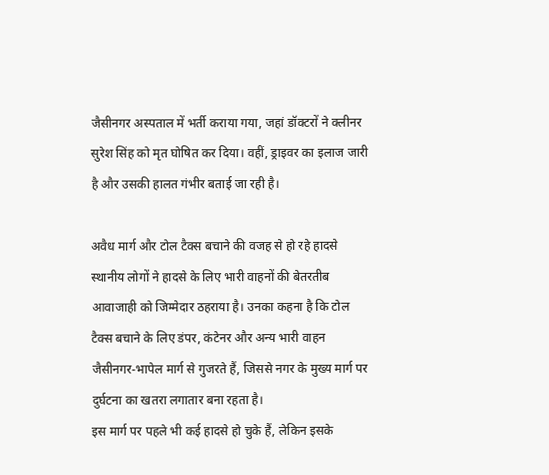जैसीनगर अस्पताल में भर्ती कराया गया, जहां डॉक्टरों ने क्लीनर सुरेश सिंह को मृत घोषित कर दिया। वहीं, ड्राइवर का इलाज जारी है और उसकी हालत गंभीर बताई जा रही है।

अवैध मार्ग और टोल टैक्स बचाने की वजह से हो रहे हादसे
स्थानीय लोगों ने हादसे के लिए भारी वाहनों की बेतरतीब आवाजाही को जिम्मेदार ठहराया है। उनका कहना है कि टोल टैक्स बचाने के लिए डंपर, कंटेनर और अन्य भारी वाहन जैसीनगर-भापेल मार्ग से गुजरते हैं, जिससे नगर के मुख्य मार्ग पर दुर्घटना का खतरा लगातार बना रहता है।
इस मार्ग पर पहले भी कई हादसे हो चुके हैं, लेकिन इसके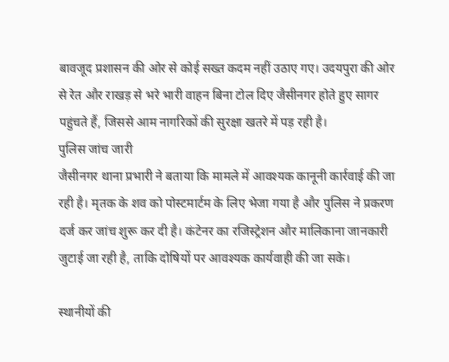बावजूद प्रशासन की ओर से कोई सख्त कदम नहीं उठाए गए। उदयपुरा की ओर से रेत और राखड़ से भरे भारी वाहन बिना टोल दिए जैसीनगर होते हुए सागर पहुंचते हैं, जिससे आम नागरिकों की सुरक्षा खतरे में पड़ रही है।
पुलिस जांच जारी
जैसीनगर थाना प्रभारी ने बताया कि मामले में आवश्यक कानूनी कार्रवाई की जा रही है। मृतक के शव को पोस्टमार्टम के लिए भेजा गया है और पुलिस ने प्रकरण दर्ज कर जांच शुरू कर दी है। कंटेनर का रजिस्ट्रेशन और मालिकाना जानकारी जुटाई जा रही है, ताकि दोषियों पर आवश्यक कार्यवाही की जा सके।

स्थानीयों की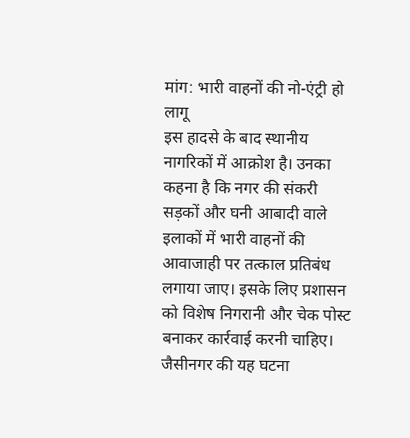मांग: भारी वाहनों की नो-एंट्री हो लागू
इस हादसे के बाद स्थानीय नागरिकों में आक्रोश है। उनका कहना है कि नगर की संकरी सड़कों और घनी आबादी वाले इलाकों में भारी वाहनों की आवाजाही पर तत्काल प्रतिबंध लगाया जाए। इसके लिए प्रशासन को विशेष निगरानी और चेक पोस्ट बनाकर कार्रवाई करनी चाहिए।
जैसीनगर की यह घटना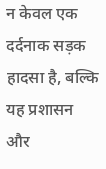न केवल एक दर्दनाक सड़क हादसा है, बल्कि यह प्रशासन और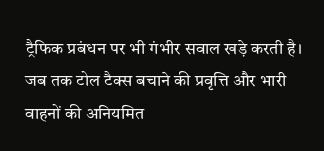ट्रैफिक प्रबंधन पर भी गंभीर सवाल खड़े करती है। जब तक टोल टैक्स बचाने की प्रवृत्ति और भारी वाहनों की अनियमित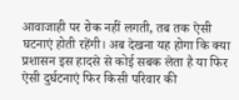आवाजाही पर रोक नहीं लगती, तब तक ऐसी घटनाएं होती रहेंगी। अब देखना यह होगा कि क्या प्रशासन इस हादसे से कोई सबक लेता है या फिर ऐसी दुर्घटनाएं फिर किसी परिवार की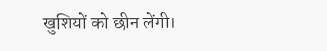खुशियों को छीन लेंगी।